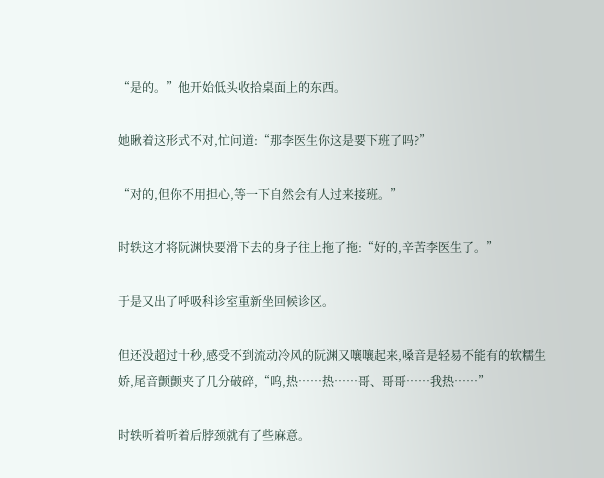“是的。”他开始低头收拾桌面上的东西。

她瞅着这形式不对,忙问道:“那李医生你这是要下班了吗?”

“对的,但你不用担心,等一下自然会有人过来接班。”

时轶这才将阮渊快要滑下去的身子往上拖了拖:“好的,辛苦李医生了。”

于是又出了呼吸科诊室重新坐回候诊区。

但还没超过十秒,感受不到流动冷风的阮渊又嚷嚷起来,嗓音是轻易不能有的软糯生娇,尾音颤颤夹了几分破碎,“呜,热……热……哥、哥哥……我热……”

时轶听着听着后脖颈就有了些麻意。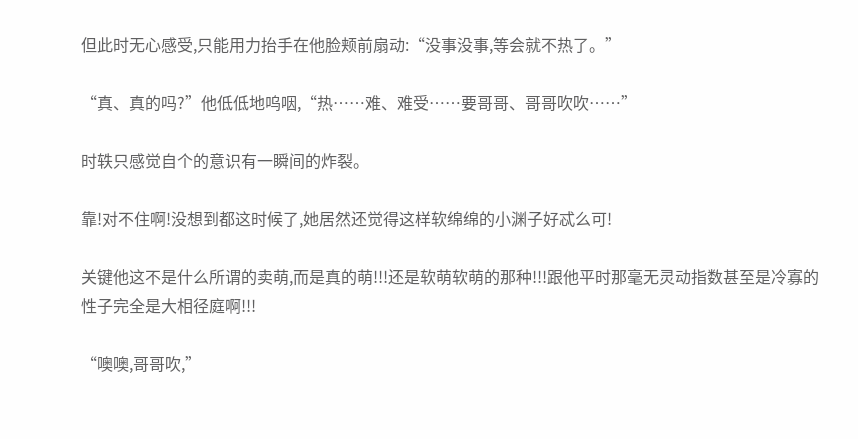但此时无心感受,只能用力抬手在他脸颊前扇动:“没事没事,等会就不热了。”

“真、真的吗?”他低低地呜咽,“热……难、难受……要哥哥、哥哥吹吹……”

时轶只感觉自个的意识有一瞬间的炸裂。

靠!对不住啊!没想到都这时候了,她居然还觉得这样软绵绵的小渊子好忒么可!

关键他这不是什么所谓的卖萌,而是真的萌!!!还是软萌软萌的那种!!!跟他平时那毫无灵动指数甚至是冷寡的性子完全是大相径庭啊!!!

“噢噢,哥哥吹,”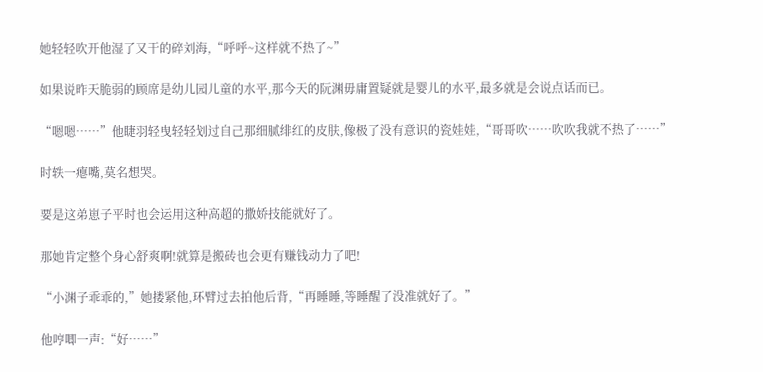她轻轻吹开他湿了又干的碎刘海,“呼呼~这样就不热了~”

如果说昨天脆弱的顾席是幼儿园儿童的水平,那今天的阮渊毋庸置疑就是婴儿的水平,最多就是会说点话而已。

“嗯嗯……”他睫羽轻曳轻轻划过自己那细腻绯红的皮肤,像极了没有意识的瓷娃娃,“哥哥吹……吹吹我就不热了……”

时轶一瘪嘴,莫名想哭。

要是这弟崽子平时也会运用这种高超的撒娇技能就好了。

那她肯定整个身心舒爽啊!就算是搬砖也会更有赚钱动力了吧!

“小渊子乖乖的,”她搂紧他,环臂过去拍他后背,“再睡睡,等睡醒了没准就好了。”

他哼唧一声:“好……”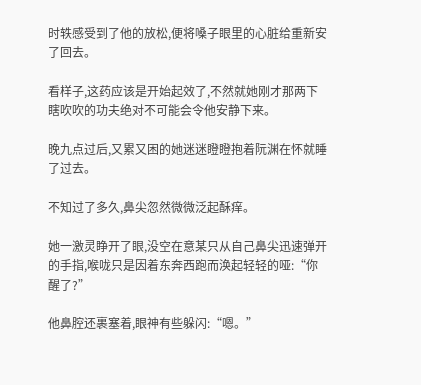时轶感受到了他的放松,便将嗓子眼里的心脏给重新安了回去。

看样子,这药应该是开始起效了,不然就她刚才那两下瞎吹吹的功夫绝对不可能会令他安静下来。

晚九点过后,又累又困的她迷迷瞪瞪抱着阮渊在怀就睡了过去。

不知过了多久,鼻尖忽然微微泛起酥痒。

她一激灵睁开了眼,没空在意某只从自己鼻尖迅速弹开的手指,喉咙只是因着东奔西跑而涣起轻轻的哑:“你醒了?”

他鼻腔还裹塞着,眼神有些躲闪:“嗯。”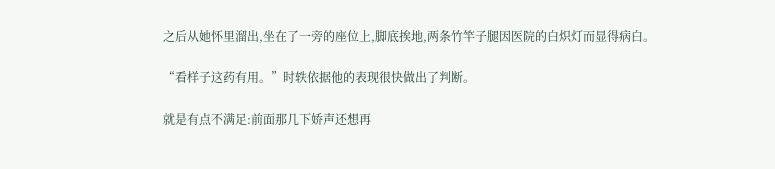之后从她怀里溜出,坐在了一旁的座位上,脚底挨地,两条竹竿子腿因医院的白炽灯而显得病白。

“看样子这药有用。”时轶依据他的表现很快做出了判断。

就是有点不满足:前面那几下娇声还想再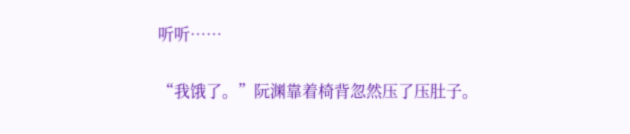听听……

“我饿了。”阮渊靠着椅背忽然压了压肚子。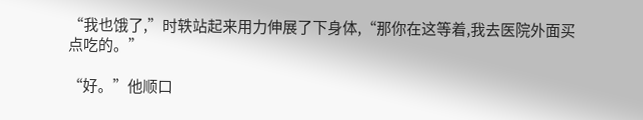“我也饿了,”时轶站起来用力伸展了下身体,“那你在这等着,我去医院外面买点吃的。”

“好。”他顺口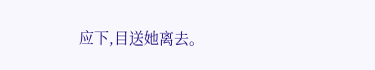应下,目送她离去。